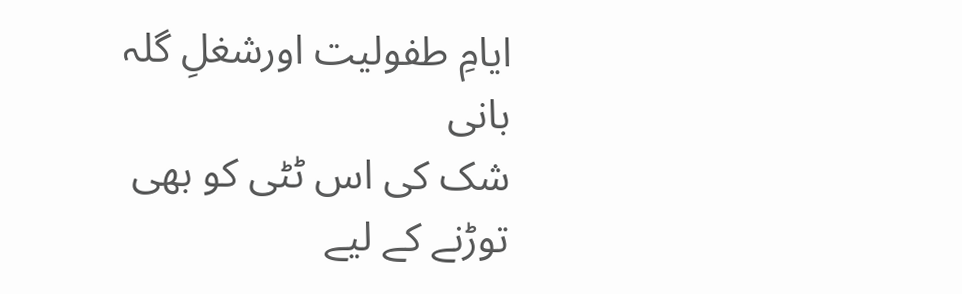ایامِ طفولیت اورشغلِ گلہ بانی
شک کی اس ٹٹی کو بھی توڑنے کے لیے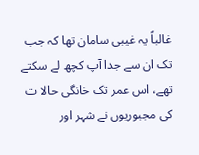غالباً یہ غیبی سامان تھا کہ جب تک ان سے جدا آپ کچھ لے سکتے تھے، اس عمر تک خانگی حالا ت کی مجبوریوں نے شہر اور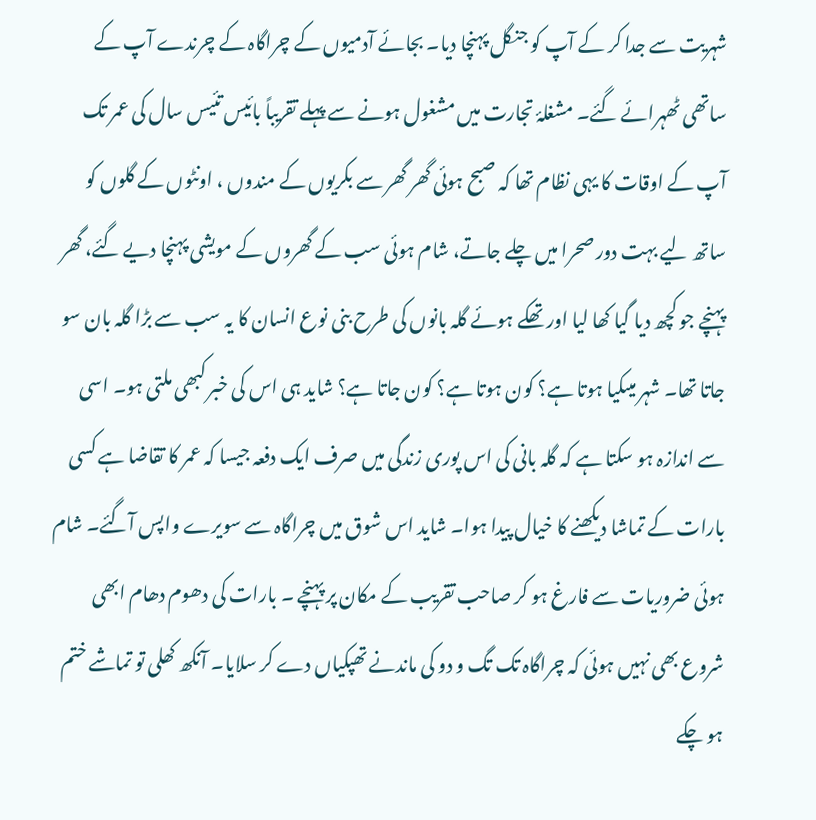شہریت سے جدا کر کے آپ کو جنگل پہنچا دیا۔ بجائے آدمیوں کے چراگاہ کے چرندے آپ کے ساتھی ٹھہرائے گئے۔ مشغلۂ تجارت میں مشغول ہونے سے پہلے تقریباً بائیس تئیس سال کی عمر تک آپ کے اوقات کا یہی نظام تھا کہ صبح ہوئی گھر گھر سے بکریوں کے مندوں ، اونٹوں کے گلوں کو ساتھ لیے بہت دور صحرا میں چلے جاتے، شام ہوئی سب کے گھروں کے مویشی پہنچا دیے گئے، گھر پہنچے جو کچھ دیا گیا کھا لیا اور تھکے ہوئے گلہ بانوں کی طرح بنی نوع انسان کا یہ سب سے بڑا گلہ بان سو جاتا تھا۔ شہر میںکیا ہوتا ہے؟ کون ہوتا ہے؟ کون جاتا ہے؟ شاید ہی اس کی خبر کبھی ملتی ہو۔ اسی سے اندازہ ہو سکتا ہے کہ گلہ بانی کی اس پوری زندگی میں صرف ایک دفعہ جیسا کہ عمر کا تقاضا ہے کسی بارات کے تماشا دیکھنے کا خیال پیدا ہوا۔ شاید اس شوق میں چراگاہ سے سویرے واپس آگئے۔ شام ہوئی ضروریات سے فارغ ہو کر صاحب تقریب کے مکان پر پہنچے ۔ بارات کی دھوم دھام ابھی شروع بھی نہیں ہوئی کہ چراگاہ تک تگ و دو کی ماندنے تھپکیاں دے کر سلایا۔ آنکھ کھلی تو تماشے ختم ہو چکے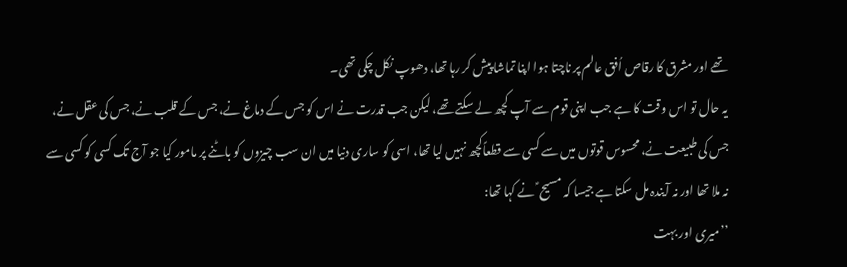تھے اور مشرق کا رقاص اُفق عالم پر ناچتا ہوا اپنا تماشا پیش کر رہا تھا، دھوپ نکل چکی تھی۔
یہ حال تو اس وقت کا ہے جب اپنی قوم سے آپ کچھ لے سکتے تھے، لیکن جب قدرت نے اس کو جس کے دماغ نے، جس کے قلب نے، جس کی عقل نے، جس کی طبیعت نے، محسوس قوتوں میں سے کسی سے قطعاًکچھ نہیں لیا تھا، اسی کو ساری دنیا میں ان سب چیزوں کو باٹنے پر مامور کیا جو آج تک کسی کو کسی سے نہ ملا تھا اور نہ آیندہ مل سکتا ہے جیسا کہ مسیح ؑ نے کہا تھا:
’’میری اور بہت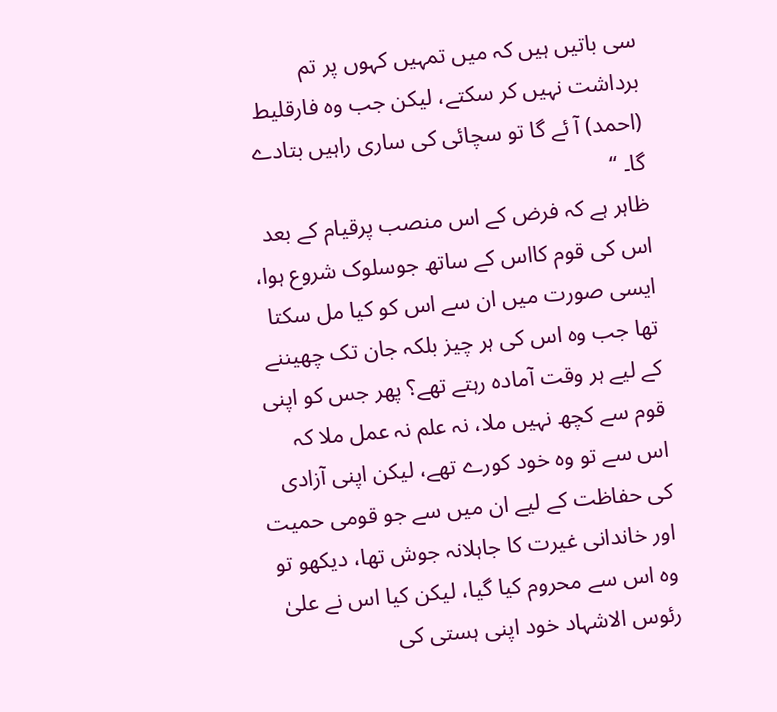سی باتیں ہیں کہ میں تمہیں کہوں پر تم برداشت نہیں کر سکتے، لیکن جب وہ فارقلیط (احمد) آ ئے گا تو سچائی کی ساری راہیں بتادے گا۔ ‘‘
ظاہر ہے کہ فرض کے اس منصب پرقیام کے بعد اس کی قوم کااس کے ساتھ جوسلوک شروع ہوا، ایسی صورت میں ان سے اس کو کیا مل سکتا تھا جب وہ اس کی ہر چیز بلکہ جان تک چھیننے کے لیے ہر وقت آمادہ رہتے تھے؟ پھر جس کو اپنی قوم سے کچھ نہیں ملا، نہ علم نہ عمل ملا کہ اس سے تو وہ خود کورے تھے، لیکن اپنی آزادی کی حفاظت کے لیے ان میں سے جو قومی حمیت اور خاندانی غیرت کا جاہلانہ جوش تھا، دیکھو تو وہ اس سے محروم کیا گیا، لیکن کیا اس نے علیٰ رئوس الاشہاد خود اپنی ہستی کی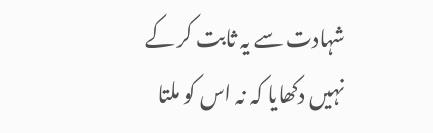شہادت سے یہ ثابت کر کے نہیں دکھایا کہ نہ اس کو ملتا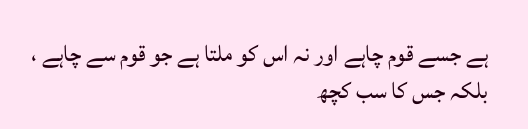ہے جسے قوم چاہے اور نہ اس کو ملتا ہے جو قوم سے چاہے ، بلکہ جس کا سب کچھ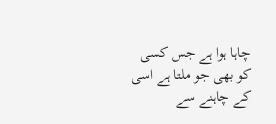چاہا ہوا ہے جس کسی کو بھی جو ملتا ہے اسی کے چاہنے سے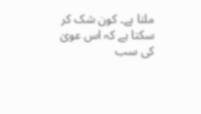ملتا ہے۔ کون شک کر سکتا ہے کہ اس عویٰ کی سب